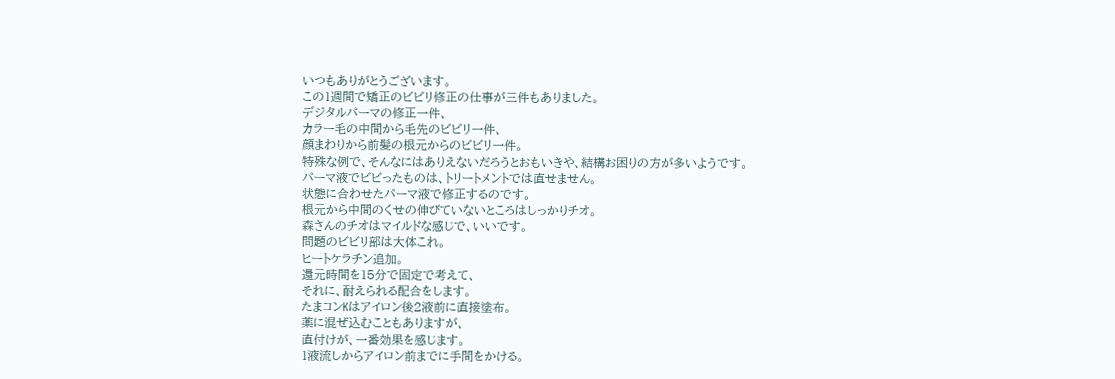いつもありがとうございます。
この1週間で矯正のビビリ修正の仕事が三件もありました。
デジタルパーマの修正一件、
カラー毛の中間から毛先のビビリ一件、
顔まわりから前髪の根元からのビビリ一件。
特殊な例で、そんなにはありえないだろうとおもいきや、結構お困りの方が多いようです。
パーマ液でビビったものは、トリートメントでは直せません。
状態に合わせたパーマ液で修正するのです。
根元から中間のくせの伸びていないところはしっかりチオ。
森さんのチオはマイルドな感じで、いいです。
問題のビビリ部は大体これ。
ヒートケラチン追加。
還元時間を15分で固定で考えて、
それに、耐えられる配合をします。
たまコンKはアイロン後2液前に直接塗布。
薬に混ぜ込むこともありますが、
直付けが、一番効果を感じます。
1液流しからアイロン前までに手間をかける。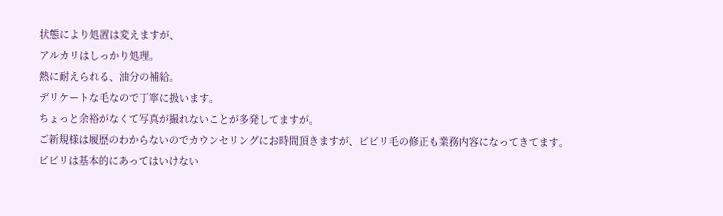状態により処置は変えますが、
アルカリはしっかり処理。
熱に耐えられる、油分の補給。
デリケートな毛なので丁寧に扱います。
ちょっと余裕がなくて写真が撮れないことが多発してますが。
ご新規様は履歴のわからないのでカウンセリングにお時間頂きますが、ビビリ毛の修正も業務内容になってきてます。
ビビリは基本的にあってはいけない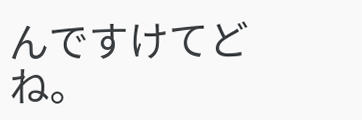んですけてどね。